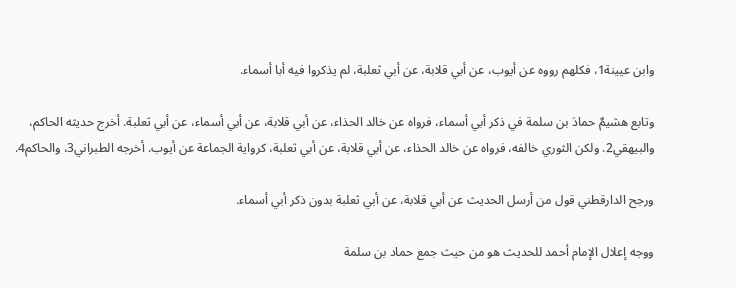وابن عيينة1، فكلهم رووه عن أيوب، عن أبي قلابة، عن أبي ثعلبة، لم يذكروا فيه أبا أسماء.

وتابع هشيمٌ حمادَ بن سلمة في ذكر أبي أسماء، فرواه عن خالد الحذاء، عن أبي قلابة، عن أبي أسماء، عن أبي ثعلبة. أخرج حديثه الحاكم، والبيهقي2. ولكن الثوري خالفه، فرواه عن خالد الحذاء، عن أبي قلابة، عن أبي ثعلبة، كرواية الجماعة عن أيوب. أخرجه الطبراني3، والحاكم4.

ورجح الدارقطني قول من أرسل الحديث عن أبي قلابة، عن أبي ثعلبة بدون ذكر أبي أسماء.

ووجه إعلال الإمام أحمد للحديث هو من حيث جمع حماد بن سلمة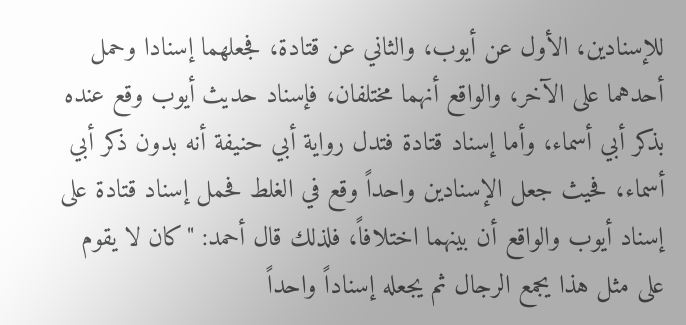للإسنادين، الأول عن أيوب، والثاني عن قتادة، فجعلهما إسنادا وحمل أحدهما على الآخر، والواقع أنهما مختلفان، فإسناد حديث أيوب وقع عنده بذكر أبي أسماء، وأما إسناد قتادة فتدل رواية أبي حنيفة أنه بدون ذكر أبي أسماء، فحيث جعل الإسنادين واحداً وقع في الغلط فحمل إسناد قتادة على إسناد أيوب والواقع أن بينهما اختلافاً، فلذلك قال أحمد: "كان لا يقوم على مثل هذا يجمع الرجال ثم يجعله إسناداً واحداً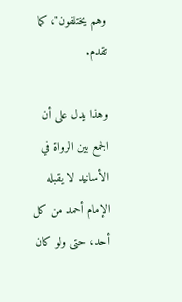وهم يختلفون"، كما تقدم.

وهذا يدل على أن الجمع بين الرواة في الأسانيد لا يقبله الإمام أحمد من كل أحد، حتى ولو كان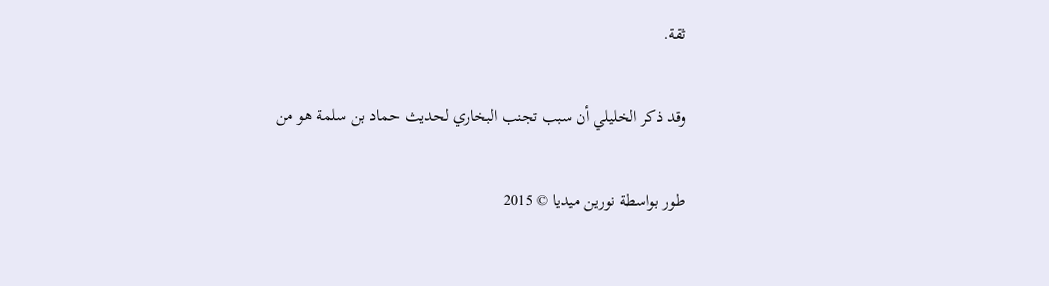ثقة.

وقد ذكر الخليلي أن سبب تجنب البخاري لحديث حماد بن سلمة هو من

طور بواسطة نورين ميديا © 2015